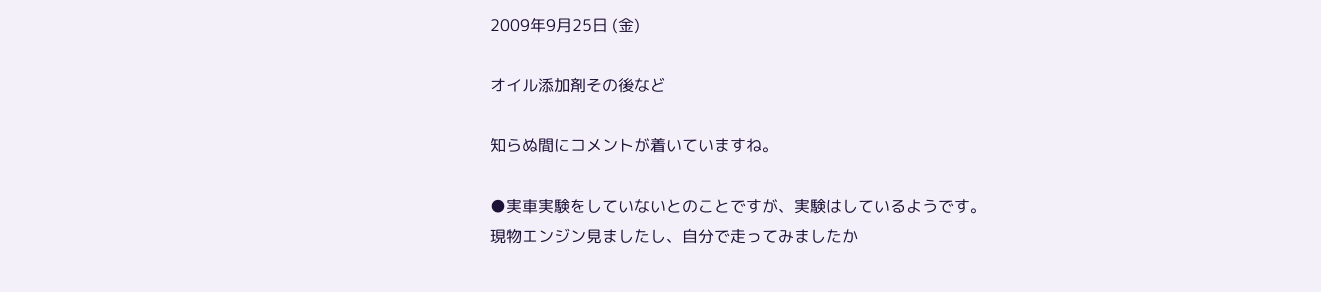2009年9月25日 (金)

オイル添加剤その後など

知らぬ間にコメントが着いていますね。

●実車実験をしていないとのことですが、実験はしているようです。
現物エンジン見ましたし、自分で走ってみましたか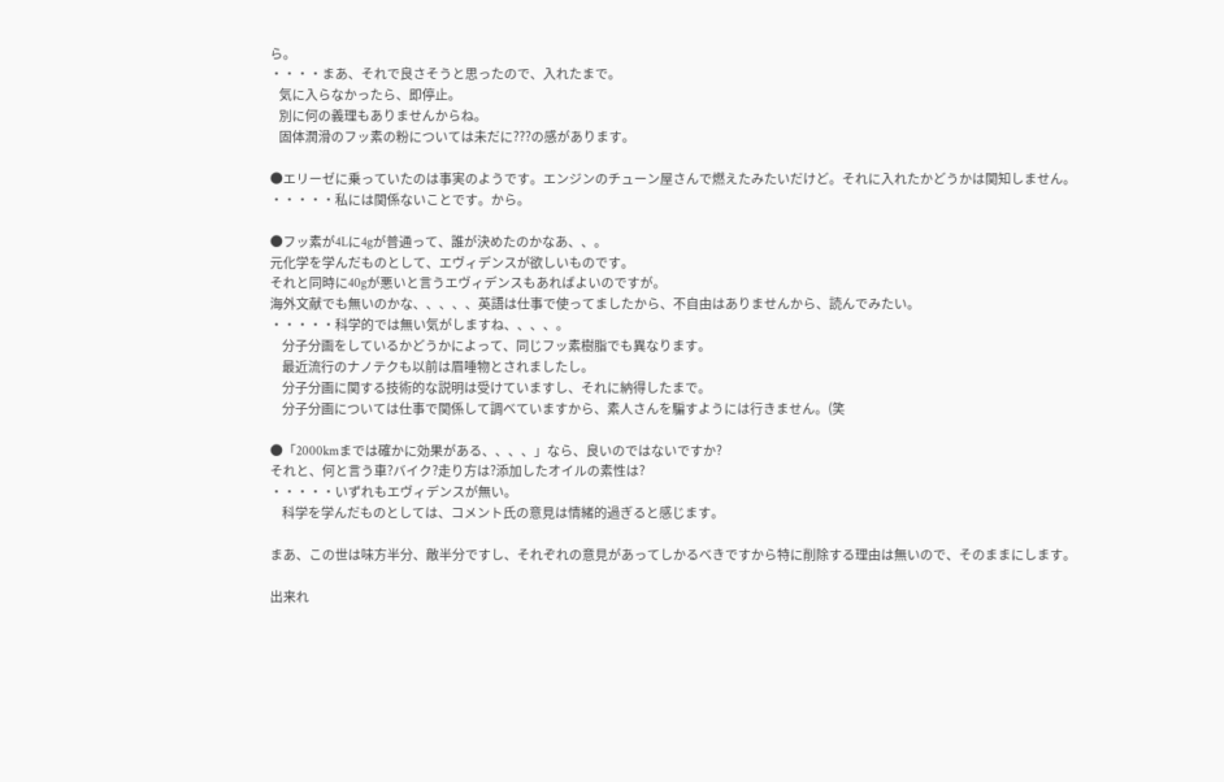ら。
・・・・まあ、それで良さそうと思ったので、入れたまで。
   気に入らなかったら、即停止。
   別に何の義理もありませんからね。
   固体潤滑のフッ素の粉については未だに???の感があります。

●エリーゼに乗っていたのは事実のようです。エンジンのチューン屋さんで燃えたみたいだけど。それに入れたかどうかは関知しません。
・・・・・私には関係ないことです。から。

●フッ素が4Lに4gが普通って、誰が決めたのかなあ、、。
元化学を学んだものとして、エヴィデンスが欲しいものです。
それと同時に40gが悪いと言うエヴィデンスもあればよいのですが。
海外文献でも無いのかな、、、、、英語は仕事で使ってましたから、不自由はありませんから、読んでみたい。
・・・・・科学的では無い気がしますね、、、、。
    分子分画をしているかどうかによって、同じフッ素樹脂でも異なります。
    最近流行のナノテクも以前は眉唾物とされましたし。
    分子分画に関する技術的な説明は受けていますし、それに納得したまで。
    分子分画については仕事で関係して調べていますから、素人さんを騙すようには行きません。(笑

●「2000kmまでは確かに効果がある、、、、」なら、良いのではないですか?
それと、何と言う車?バイク?走り方は?添加したオイルの素性は?
・・・・・いずれもエヴィデンスが無い。
    科学を学んだものとしては、コメント氏の意見は情緒的過ぎると感じます。

まあ、この世は味方半分、敵半分ですし、それぞれの意見があってしかるべきですから特に削除する理由は無いので、そのままにします。

出来れ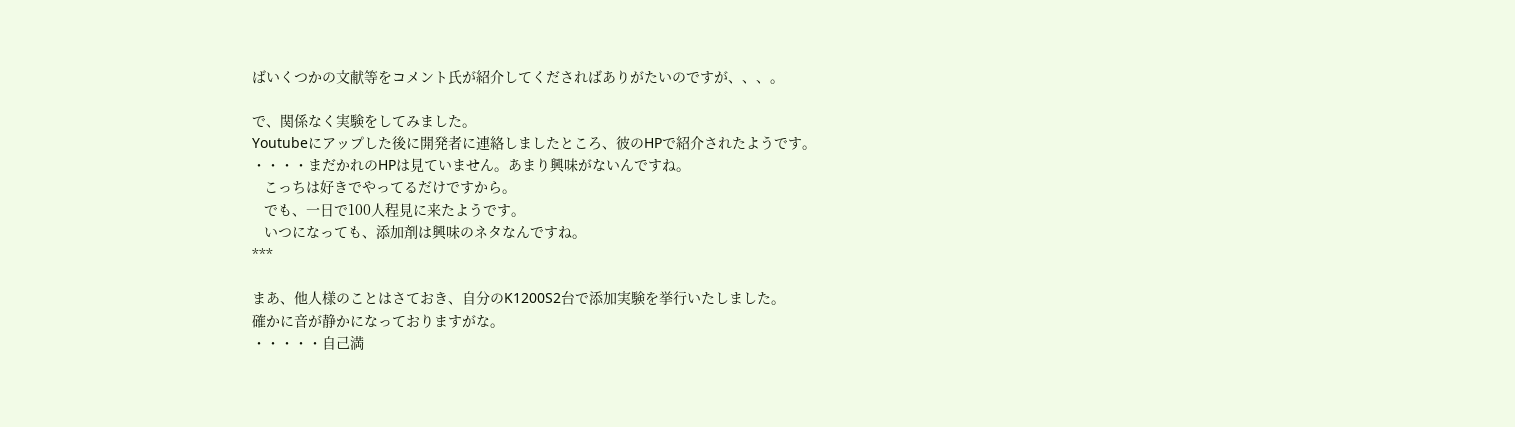ばいくつかの文献等をコメント氏が紹介してくださればありがたいのですが、、、。

で、関係なく実験をしてみました。
Youtubeにアップした後に開発者に連絡しましたところ、彼のHPで紹介されたようです。
・・・・まだかれのHPは見ていません。あまり興味がないんですね。
   こっちは好きでやってるだけですから。
   でも、一日で100人程見に来たようです。
   いつになっても、添加剤は興味のネタなんですね。
***

まあ、他人様のことはさておき、自分のK1200S2台で添加実験を挙行いたしました。
確かに音が静かになっておりますがな。
・・・・・自己満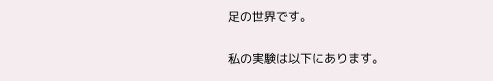足の世界です。


私の実験は以下にあります。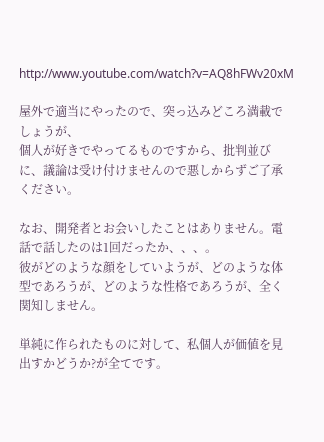http://www.youtube.com/watch?v=AQ8hFWv20xM

屋外で適当にやったので、突っ込みどころ満載でしょうが、
個人が好きでやってるものですから、批判並びに、議論は受け付けませんので悪しからずご了承ください。

なお、開発者とお会いしたことはありません。電話で話したのは1回だったか、、、。
彼がどのような顔をしていようが、どのような体型であろうが、どのような性格であろうが、全く関知しません。

単純に作られたものに対して、私個人が価値を見出すかどうか?が全てです。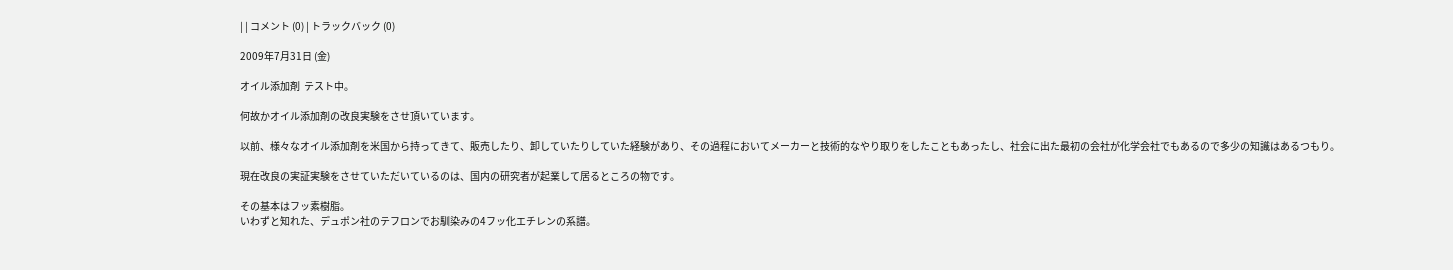| | コメント (0) | トラックバック (0)

2009年7月31日 (金)

オイル添加剤  テスト中。

何故かオイル添加剤の改良実験をさせ頂いています。

以前、様々なオイル添加剤を米国から持ってきて、販売したり、卸していたりしていた経験があり、その過程においてメーカーと技術的なやり取りをしたこともあったし、社会に出た最初の会社が化学会社でもあるので多少の知識はあるつもり。

現在改良の実証実験をさせていただいているのは、国内の研究者が起業して居るところの物です。

その基本はフッ素樹脂。
いわずと知れた、デュポン社のテフロンでお馴染みの4フッ化エチレンの系譜。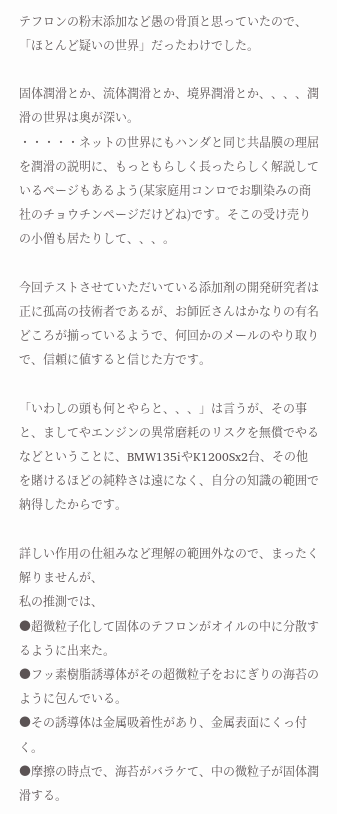テフロンの粉末添加など愚の骨頂と思っていたので、「ほとんど疑いの世界」だったわけでした。

固体潤滑とか、流体潤滑とか、境界潤滑とか、、、、潤滑の世界は奥が深い。
・・・・・ネットの世界にもハンダと同じ共晶膜の理屈を潤滑の説明に、もっともらしく長ったらしく解説しているページもあるよう(某家庭用コンロでお馴染みの商社のチョウチンページだけどね)です。そこの受け売りの小僧も居たりして、、、。

今回テストさせていただいている添加剤の開発研究者は正に孤高の技術者であるが、お師匠さんはかなりの有名どころが揃っているようで、何回かのメールのやり取りで、信頼に値すると信じた方です。

「いわしの頭も何とやらと、、、」は言うが、その事と、ましてやエンジンの異常磨耗のリスクを無償でやるなどということに、BMW135iやK1200Sx2台、その他を賭けるほどの純粋さは遠になく、自分の知識の範囲で納得したからです。

詳しい作用の仕組みなど理解の範囲外なので、まったく解りませんが、
私の推測では、
●超微粒子化して固体のテフロンがオイルの中に分散するように出来た。
●フッ素樹脂誘導体がその超微粒子をおにぎりの海苔のように包んでいる。
●その誘導体は金属吸着性があり、金属表面にくっ付く。
●摩擦の時点で、海苔がバラケて、中の微粒子が固体潤滑する。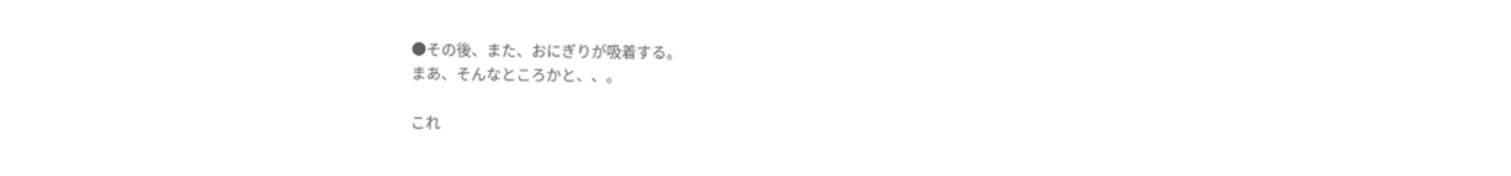●その後、また、おにぎりが吸着する。
まあ、そんなところかと、、。

これ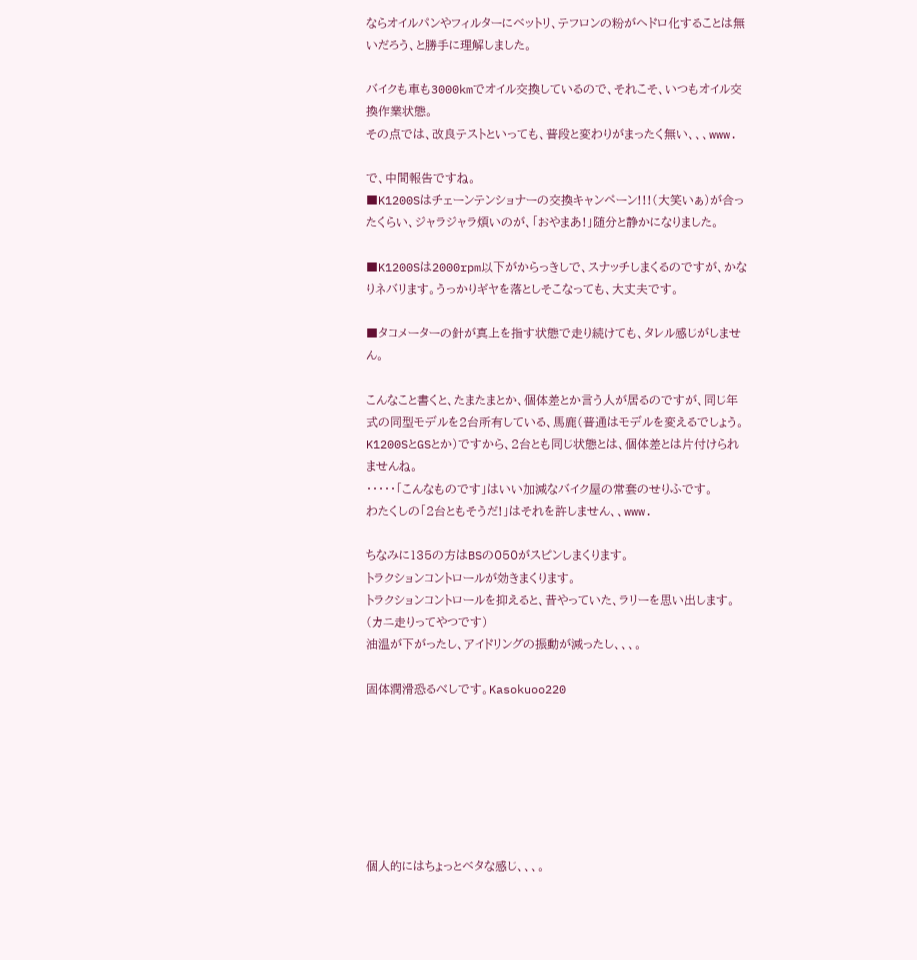ならオイルパンやフィルターにベットリ、テフロンの粉がヘドロ化することは無いだろう、と勝手に理解しました。

バイクも車も3000kmでオイル交換しているので、それこそ、いつもオイル交換作業状態。
その点では、改良テストといっても、普段と変わりがまったく無い、、、www.

で、中間報告ですね。
■K1200Sはチェーンテンショナーの交換キャンペーン!!!(大笑いぁ)が合ったくらい、ジャラジャラ煩いのが、「おやまあ!」随分と静かになりました。

■K1200Sは2000rpm以下がからっきしで、スナッチしまくるのですが、かなりネバリます。うっかりギヤを落としそこなっても、大丈夫です。

■タコメーターの針が真上を指す状態で走り続けても、タレル感じがしません。

こんなこと書くと、たまたまとか、個体差とか言う人が居るのですが、同じ年式の同型モデルを2台所有している、馬鹿(普通はモデルを変えるでしょう。K1200SとGSとか)ですから、2台とも同じ状態とは、個体差とは片付けられませんね。
・・・・・「こんなものです」はいい加減なバイク屋の常套のせりふです。
わたくしの「2台ともそうだ!」はそれを許しません、、www.

ちなみに135の方はBSの050がスピンしまくります。
トラクションコントロールが効きまくります。
トラクションコントロールを抑えると、昔やっていた、ラリーを思い出します。(カニ走りってやつです)
油温が下がったし、アイドリングの振動が減ったし、、、。

固体潤滑恐るべしです。Kasokuoo220







個人的にはちょっとベタな感じ、、、。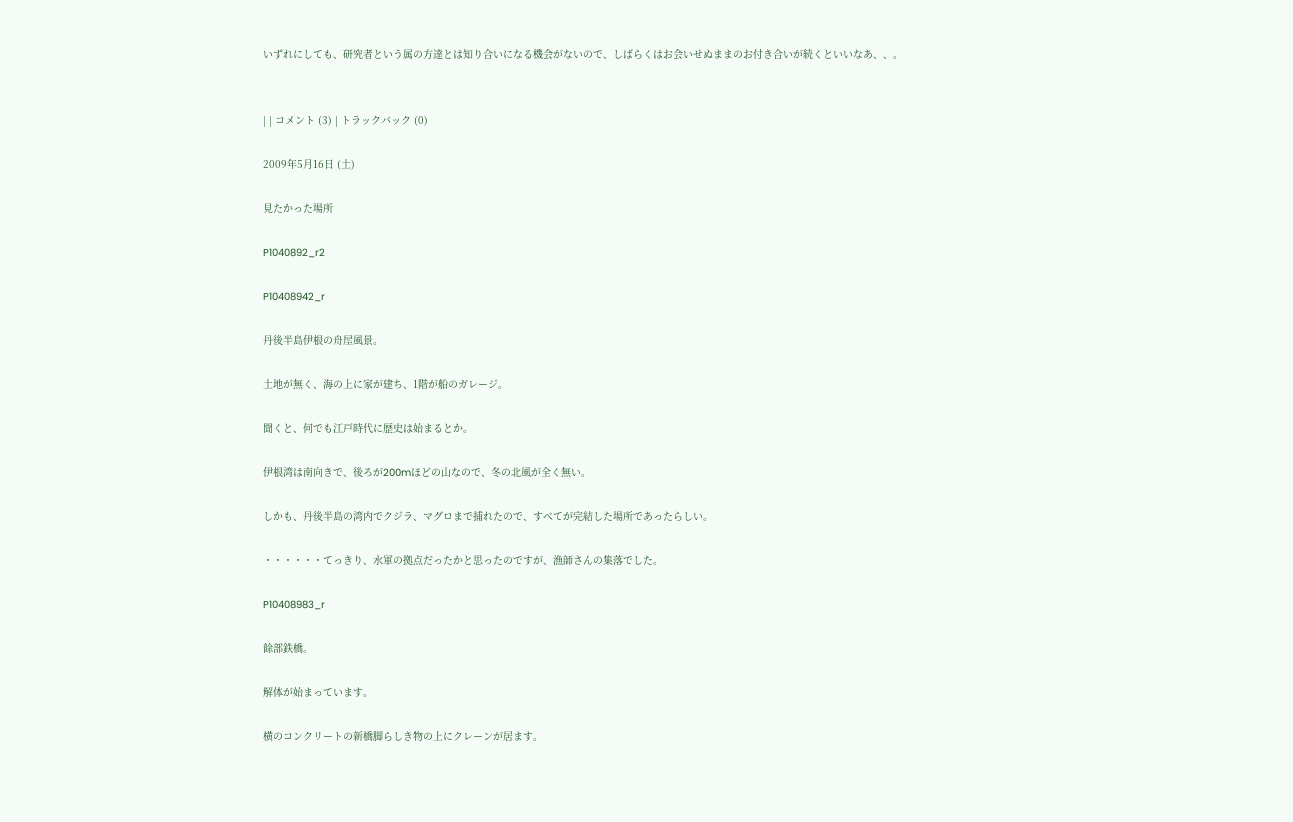いずれにしても、研究者という属の方達とは知り合いになる機会がないので、しばらくはお会いせぬままのお付き合いが続くといいなあ、、。


| | コメント (3) | トラックバック (0)

2009年5月16日 (土)

見たかった場所

P1040892_r2

P10408942_r

丹後半島伊根の舟屋風景。

土地が無く、海の上に家が建ち、1階が船のガレージ。

聞くと、何でも江戸時代に歴史は始まるとか。

伊根湾は南向きで、後ろが200mほどの山なので、冬の北風が全く無い。

しかも、丹後半島の湾内でクジラ、マグロまで捕れたので、すべてが完結した場所であったらしい。

・・・・・・てっきり、水軍の拠点だったかと思ったのですが、漁師さんの集落でした。

P10408983_r

餘部鉄橋。

解体が始まっています。

横のコンクリートの新橋脚らしき物の上にクレーンが居ます。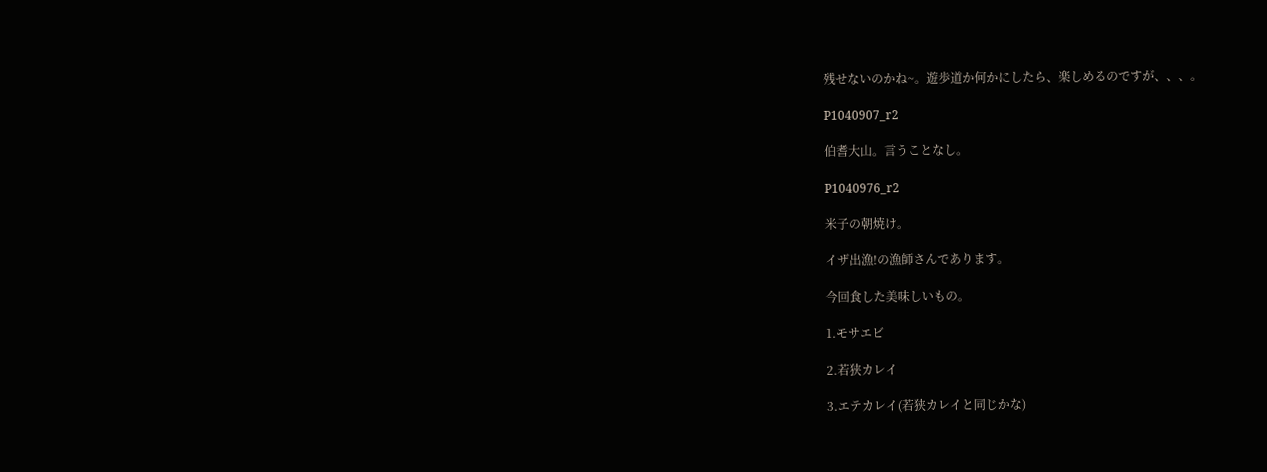残せないのかね~。遊歩道か何かにしたら、楽しめるのですが、、、。

P1040907_r2

伯耆大山。言うことなし。

P1040976_r2

米子の朝焼け。

イザ出漁!の漁師さんであります。

今回食した美味しいもの。

1.モサエビ

2.若狭カレイ

3.エテカレイ(若狭カレイと同じかな)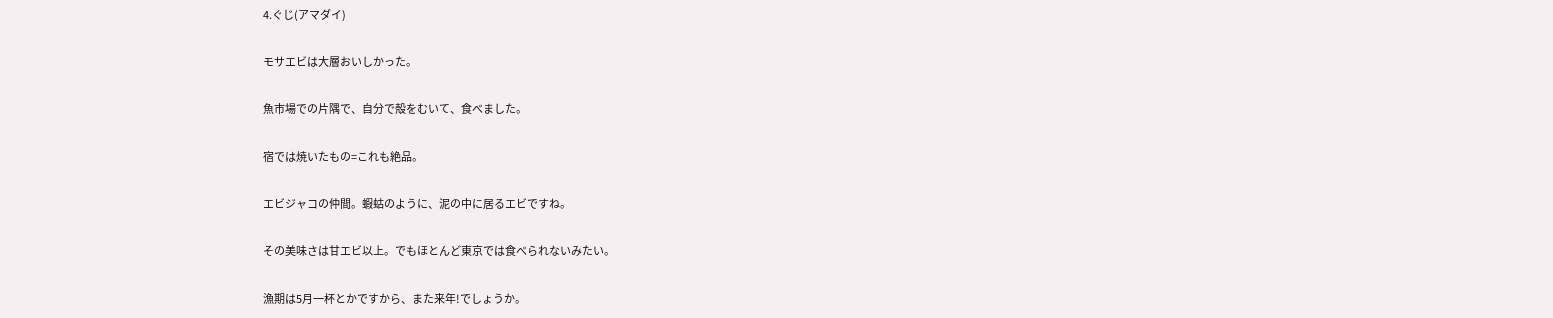4.ぐじ(アマダイ)

モサエビは大層おいしかった。

魚市場での片隅で、自分で殻をむいて、食べました。

宿では焼いたもの=これも絶品。

エビジャコの仲間。蝦蛄のように、泥の中に居るエビですね。

その美味さは甘エビ以上。でもほとんど東京では食べられないみたい。

漁期は5月一杯とかですから、また来年!でしょうか。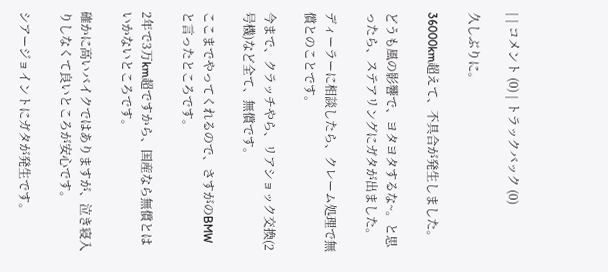| | コメント (0) | トラックバック (0)

久しぶりに。

36000km超えて、不具合が発生しました。

どうも風の影響で、ヨタヨタするな~。と思ったら、ステアリングにガタが出ました。

ディーラーに相談したら、クレーム処理で無償とのことです。

今まで、クラッチやら、リアショック交換(2号機)など全て、無償です。

ここまでやってくれるので、さすがのBMWと言ったところです。

2年で3万km超ですから、国産なら無償とはいかないところです。

確かに高いバイクではありますが、泣き寝入りしなくて良いところが安心です。

シアージョイントにガタが発生です。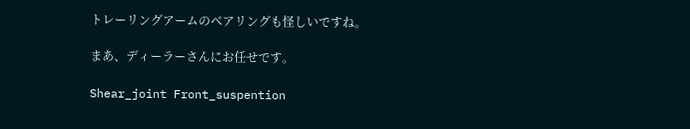トレーリングアームのベアリングも怪しいですね。

まあ、ディーラーさんにお任せです。

Shear_joint Front_suspention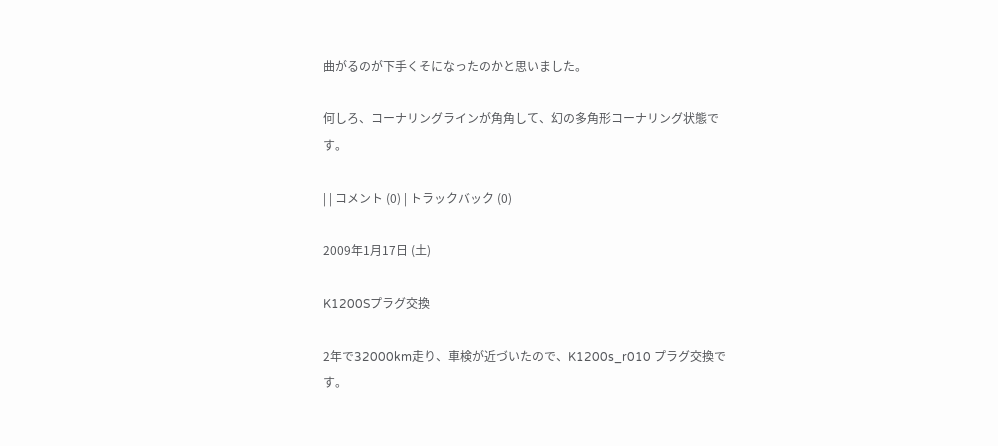曲がるのが下手くそになったのかと思いました。

何しろ、コーナリングラインが角角して、幻の多角形コーナリング状態です。

| | コメント (0) | トラックバック (0)

2009年1月17日 (土)

K1200Sプラグ交換

2年で32000km走り、車検が近づいたので、K1200s_r010 プラグ交換です。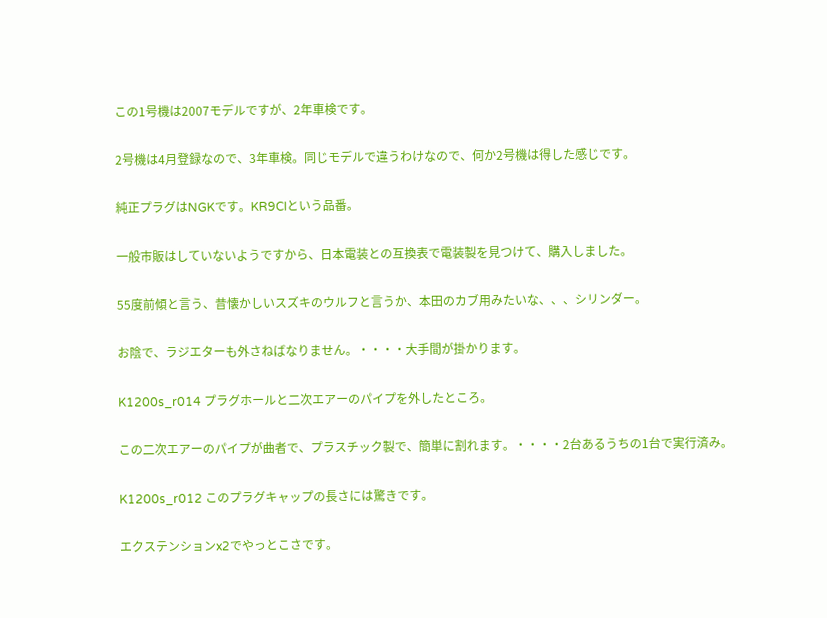この1号機は2007モデルですが、2年車検です。

2号機は4月登録なので、3年車検。同じモデルで違うわけなので、何か2号機は得した感じです。

純正プラグはNGKです。KR9CIという品番。

一般市販はしていないようですから、日本電装との互換表で電装製を見つけて、購入しました。

55度前傾と言う、昔懐かしいスズキのウルフと言うか、本田のカブ用みたいな、、、シリンダー。

お陰で、ラジエターも外さねばなりません。・・・・大手間が掛かります。

K1200s_r014 プラグホールと二次エアーのパイプを外したところ。

この二次エアーのパイプが曲者で、プラスチック製で、簡単に割れます。・・・・2台あるうちの1台で実行済み。

K1200s_r012 このプラグキャップの長さには驚きです。

エクステンションx2でやっとこさです。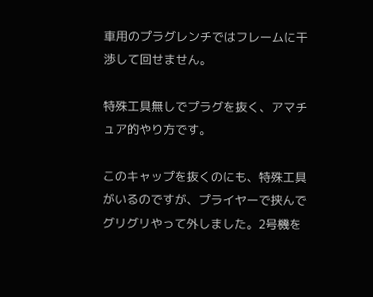車用のプラグレンチではフレームに干渉して回せません。

特殊工具無しでプラグを抜く、アマチュア的やり方です。

このキャップを抜くのにも、特殊工具がいるのですが、プライヤーで挟んでグリグリやって外しました。2号機を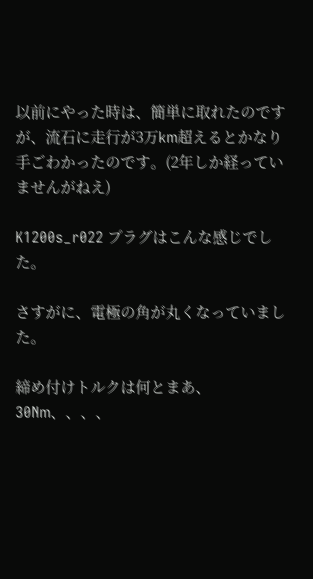以前にやった時は、簡単に取れたのですが、流石に走行が3万km超えるとかなり手ごわかったのです。(2年しか経っていませんがねえ)

K1200s_r022 プラグはこんな感じでした。

さすがに、電極の角が丸くなっていました。

締め付けトルクは何とまあ、30Nm、、、、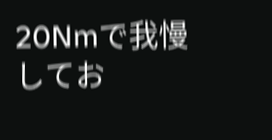20Nmで我慢してお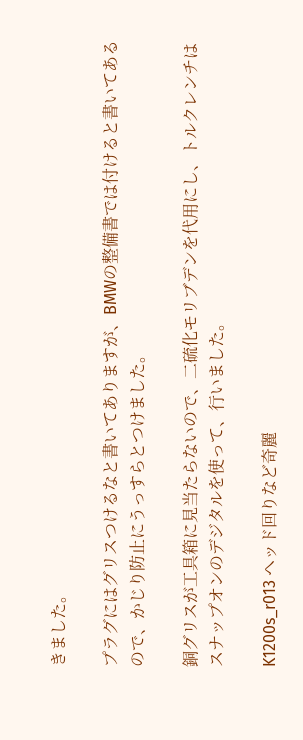きました。

プラグにはグリスつけるなと書いてありますが、BMWの整備書では付けると書いてあるので、かじり防止にうっすらとつけました。

銅グリスが工具箱に見当たらないので、二硫化モリブデンを代用にし、トルクレンチはスナップオンのデジタルを使って、行いました。

K1200s_r013 ヘッド回りなど奇麗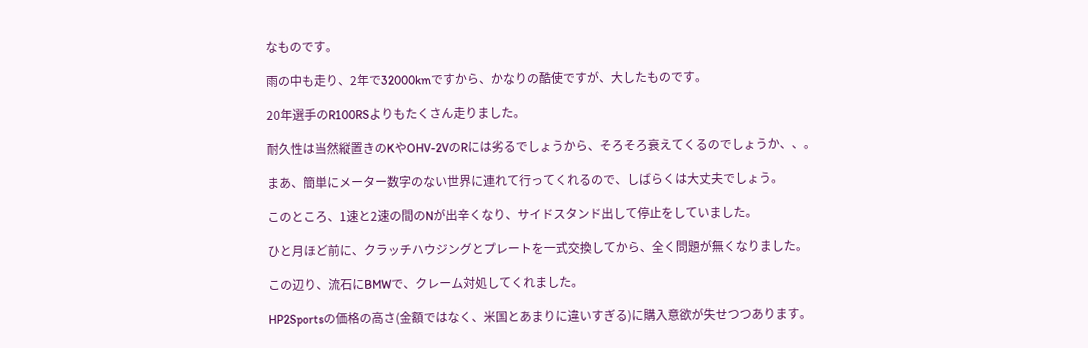なものです。

雨の中も走り、2年で32000kmですから、かなりの酷使ですが、大したものです。

20年選手のR100RSよりもたくさん走りました。

耐久性は当然縦置きのKやOHV-2VのRには劣るでしょうから、そろそろ衰えてくるのでしょうか、、。

まあ、簡単にメーター数字のない世界に連れて行ってくれるので、しばらくは大丈夫でしょう。

このところ、1速と2速の間のNが出辛くなり、サイドスタンド出して停止をしていました。

ひと月ほど前に、クラッチハウジングとプレートを一式交換してから、全く問題が無くなりました。

この辺り、流石にBMWで、クレーム対処してくれました。

HP2Sportsの価格の高さ(金額ではなく、米国とあまりに違いすぎる)に購入意欲が失せつつあります。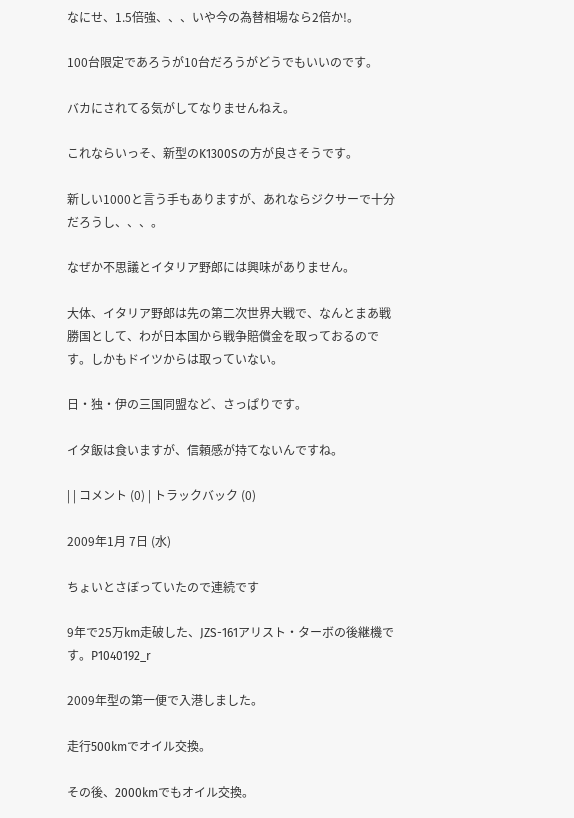なにせ、1.5倍強、、、いや今の為替相場なら2倍か!。

100台限定であろうが10台だろうがどうでもいいのです。

バカにされてる気がしてなりませんねえ。

これならいっそ、新型のK1300Sの方が良さそうです。

新しい1000と言う手もありますが、あれならジクサーで十分だろうし、、、。

なぜか不思議とイタリア野郎には興味がありません。

大体、イタリア野郎は先の第二次世界大戦で、なんとまあ戦勝国として、わが日本国から戦争賠償金を取っておるのです。しかもドイツからは取っていない。

日・独・伊の三国同盟など、さっぱりです。

イタ飯は食いますが、信頼感が持てないんですね。

| | コメント (0) | トラックバック (0)

2009年1月 7日 (水)

ちょいとさぼっていたので連続です

9年で25万km走破した、JZS-161アリスト・ターボの後継機です。P1040192_r

2009年型の第一便で入港しました。

走行500kmでオイル交換。

その後、2000kmでもオイル交換。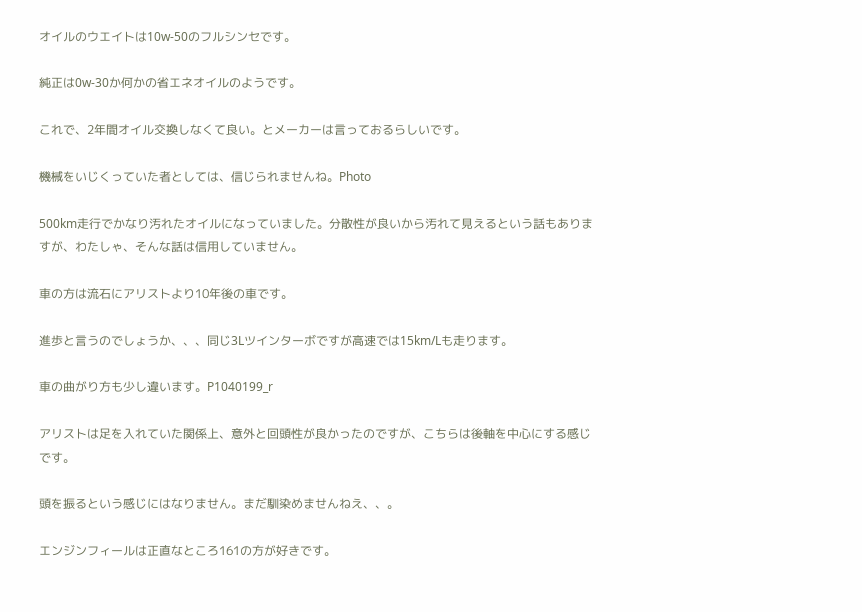オイルのウエイトは10w-50のフルシンセです。

純正は0w-30か何かの省エネオイルのようです。

これで、2年間オイル交換しなくて良い。とメーカーは言っておるらしいです。

機械をいじくっていた者としては、信じられませんね。Photo

500km走行でかなり汚れたオイルになっていました。分散性が良いから汚れて見えるという話もありますが、わたしゃ、そんな話は信用していません。

車の方は流石にアリストより10年後の車です。

進歩と言うのでしょうか、、、同じ3Lツインターボですが高速では15km/Lも走ります。

車の曲がり方も少し違います。P1040199_r

アリストは足を入れていた関係上、意外と回頭性が良かったのですが、こちらは後軸を中心にする感じです。

頭を振るという感じにはなりません。まだ馴染めませんねえ、、。

エンジンフィールは正直なところ161の方が好きです。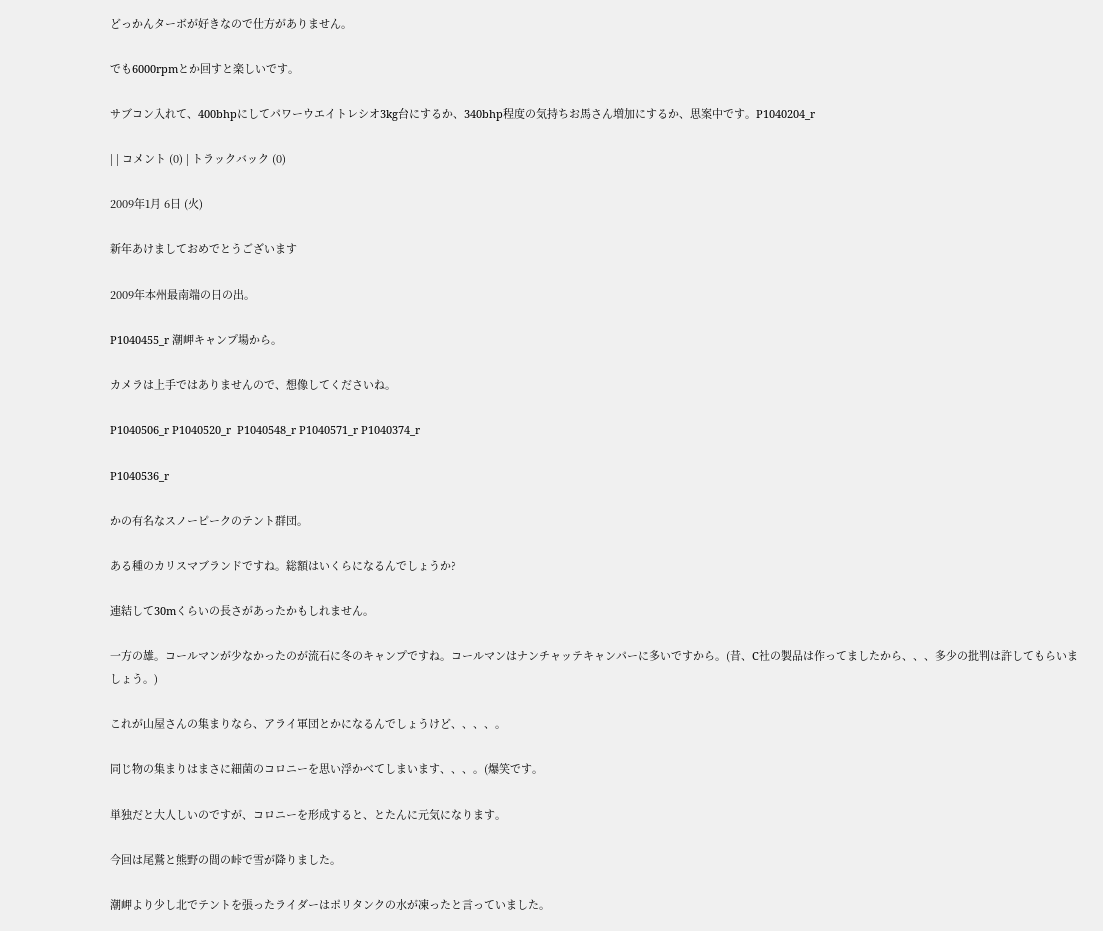どっかんターボが好きなので仕方がありません。

でも6000rpmとか回すと楽しいです。

サブコン入れて、400bhpにしてパワーウエイトレシオ3kg台にするか、340bhp程度の気持ちお馬さん増加にするか、思案中です。P1040204_r

| | コメント (0) | トラックバック (0)

2009年1月 6日 (火)

新年あけましておめでとうございます

2009年本州最南端の日の出。

P1040455_r 潮岬キャンプ場から。

カメラは上手ではありませんので、想像してくださいね。

P1040506_r P1040520_r  P1040548_r P1040571_r P1040374_r

P1040536_r

かの有名なスノーピークのテント群団。

ある種のカリスマブランドですね。総額はいくらになるんでしょうか?

連結して30mくらいの長さがあったかもしれません。

一方の雄。コールマンが少なかったのが流石に冬のキャンプですね。コールマンはナンチャッテキャンパーに多いですから。(昔、C社の製品は作ってましたから、、、多少の批判は許してもらいましょう。)

これが山屋さんの集まりなら、アライ軍団とかになるんでしょうけど、、、、。

同じ物の集まりはまさに細菌のコロニーを思い浮かべてしまいます、、、。(爆笑です。

単独だと大人しいのですが、コロニーを形成すると、とたんに元気になります。

今回は尾鷲と熊野の間の峠で雪が降りました。

潮岬より少し北でテントを張ったライダーはポリタンクの水が凍ったと言っていました。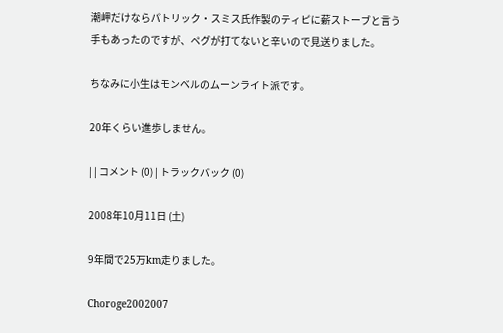潮岬だけならパトリック・スミス氏作製のティピに薪ストーブと言う手もあったのですが、ペグが打てないと辛いので見送りました。

ちなみに小生はモンベルのムーンライト派です。

20年くらい進歩しません。

| | コメント (0) | トラックバック (0)

2008年10月11日 (土)

9年間で25万km走りました。

Choroge2002007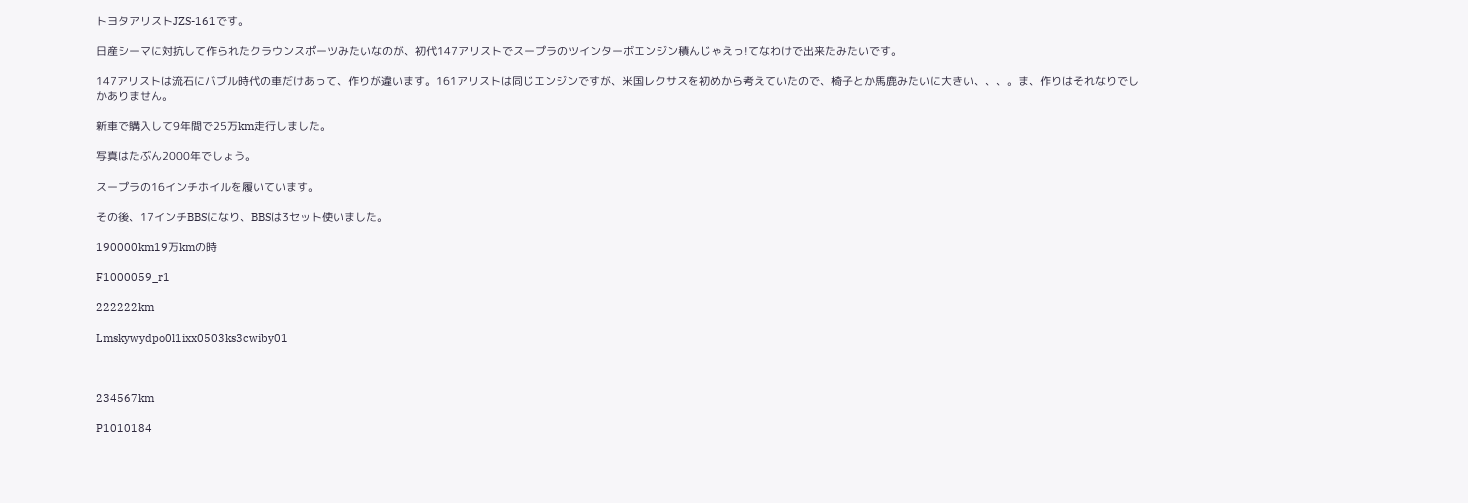トヨタアリストJZS-161です。

日産シーマに対抗して作られたクラウンスポーツみたいなのが、初代147アリストでスープラのツインターボエンジン積んじゃえっ!てなわけで出来たみたいです。

147アリストは流石にバブル時代の車だけあって、作りが違います。161アリストは同じエンジンですが、米国レクサスを初めから考えていたので、椅子とか馬鹿みたいに大きい、、、。ま、作りはそれなりでしかありません。

新車で購入して9年間で25万km走行しました。

写真はたぶん2000年でしょう。

スープラの16インチホイルを履いています。

その後、17インチBBSになり、BBSは3セット使いました。

190000km19万kmの時

F1000059_r1

222222km

Lmskywydpo0l1ixx0503ks3cwiby01



234567km

P1010184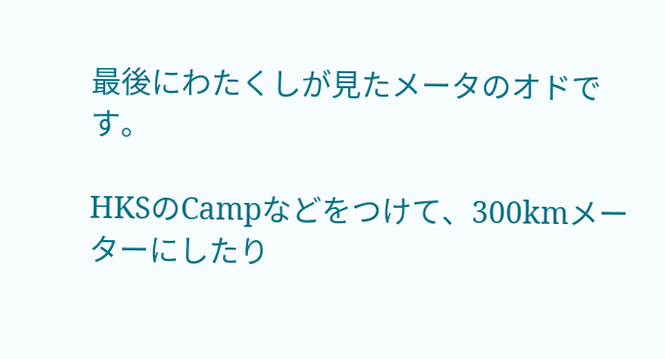最後にわたくしが見たメータのオドです。

HKSのCampなどをつけて、300kmメーターにしたり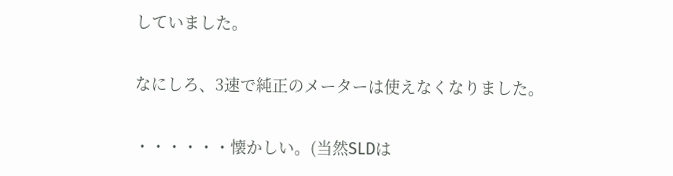していました。

なにしろ、3速で純正のメーターは使えなくなりました。

・・・・・・懐かしい。(当然SLDは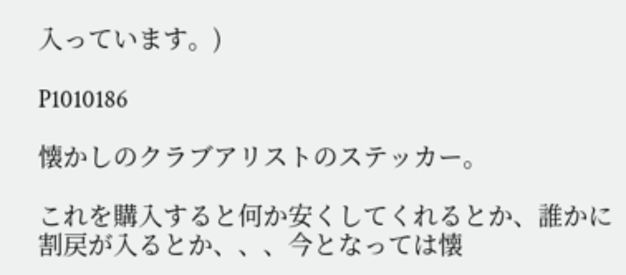入っています。)

P1010186

懐かしのクラブアリストのステッカー。

これを購入すると何か安くしてくれるとか、誰かに割戻が入るとか、、、今となっては懐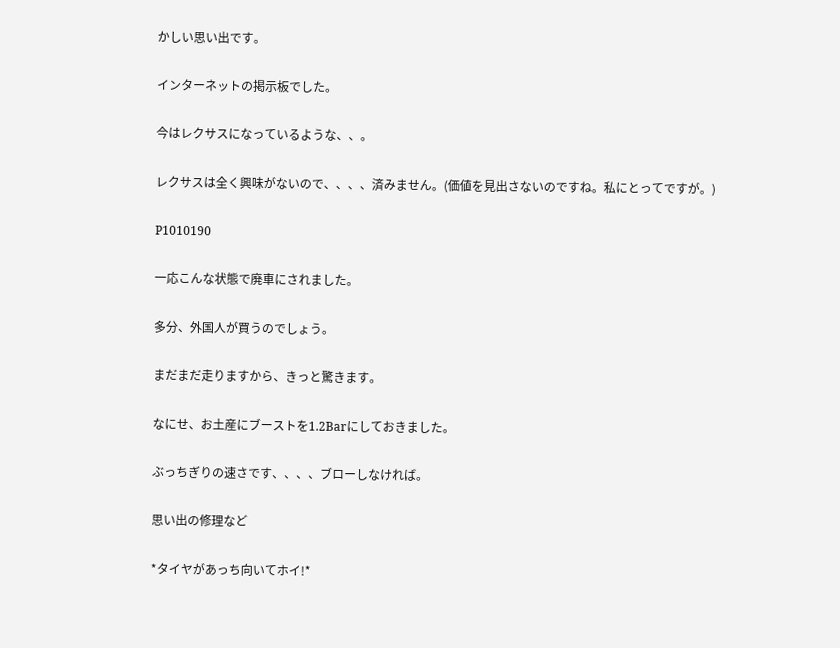かしい思い出です。

インターネットの掲示板でした。

今はレクサスになっているような、、。

レクサスは全く興味がないので、、、、済みません。(価値を見出さないのですね。私にとってですが。)

P1010190

一応こんな状態で廃車にされました。

多分、外国人が買うのでしょう。

まだまだ走りますから、きっと驚きます。

なにせ、お土産にブーストを1.2Barにしておきました。

ぶっちぎりの速さです、、、、ブローしなければ。

思い出の修理など

*タイヤがあっち向いてホイ!*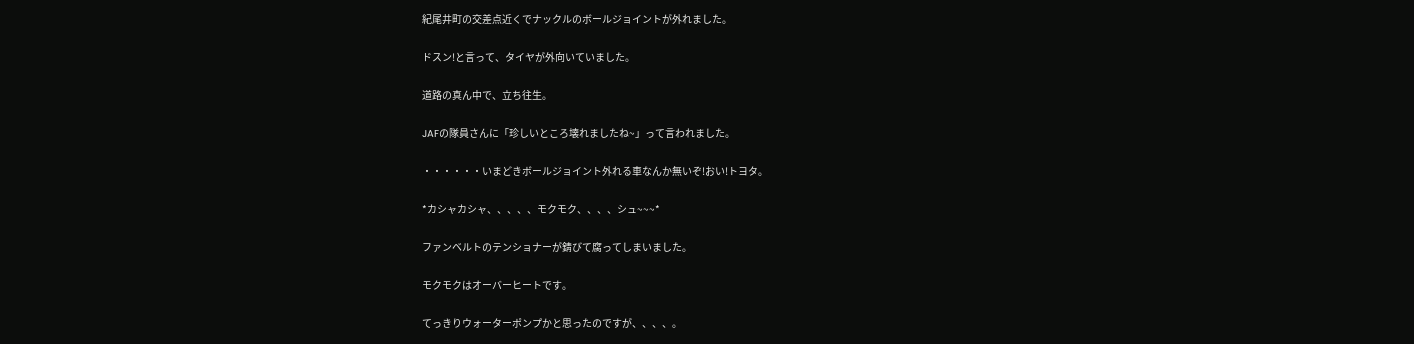紀尾井町の交差点近くでナックルのボールジョイントが外れました。

ドスン!と言って、タイヤが外向いていました。

道路の真ん中で、立ち往生。

JAFの隊員さんに「珍しいところ壊れましたね~」って言われました。

・・・・・・いまどきボールジョイント外れる車なんか無いぞ!おい!トヨタ。

*カシャカシャ、、、、、モクモク、、、、シュ~~~*

ファンベルトのテンショナーが錆びて腐ってしまいました。

モクモクはオーバーヒートです。

てっきりウォーターポンプかと思ったのですが、、、、。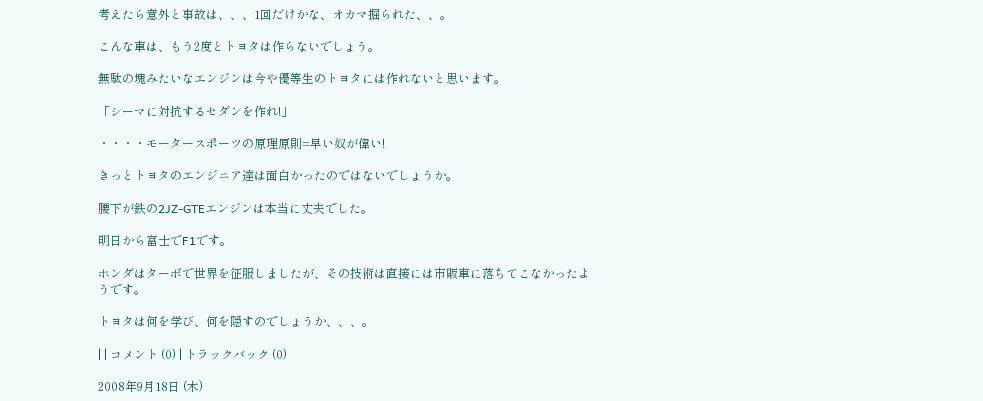考えたら意外と事故は、、、1回だけかな、オカマ掘られた、、。

こんな車は、もう2度とトヨタは作らないでしょう。

無駄の塊みたいなエンジンは今や優等生のトヨタには作れないと思います。

「シーマに対抗するセダンを作れ!」

・・・・モータースポーツの原理原則=早い奴が偉い!

きっとトヨタのエンジニア達は面白かったのではないでしょうか。

腰下が鉄の2JZ-GTEエンジンは本当に丈夫でした。

明日から富士でF1です。

ホンダはターボで世界を征服しましたが、その技術は直接には市販車に落ちてこなかったようです。

トヨタは何を学び、何を隠すのでしょうか、、、。

| | コメント (0) | トラックバック (0)

2008年9月18日 (木)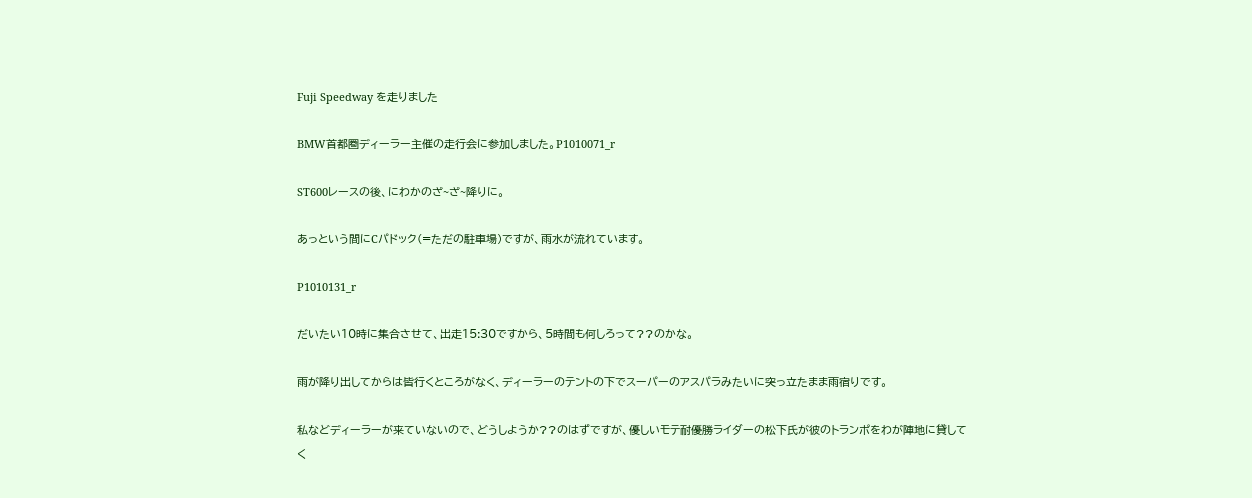Fuji Speedway を走りました

BMW首都圏ディーラー主催の走行会に参加しました。P1010071_r

ST600レースの後、にわかのざ~ざ~降りに。

あっという間にCパドック(=ただの駐車場)ですが、雨水が流れています。

P1010131_r

だいたい10時に集合させて、出走15:30ですから、5時間も何しろって??のかな。

雨が降り出してからは皆行くところがなく、ディーラーのテントの下でスーパーのアスパラみたいに突っ立たまま雨宿りです。

私などディーラーが来ていないので、どうしようか??のはずですが、優しいモテ耐優勝ライダーの松下氏が彼のトランポをわが陣地に貸してく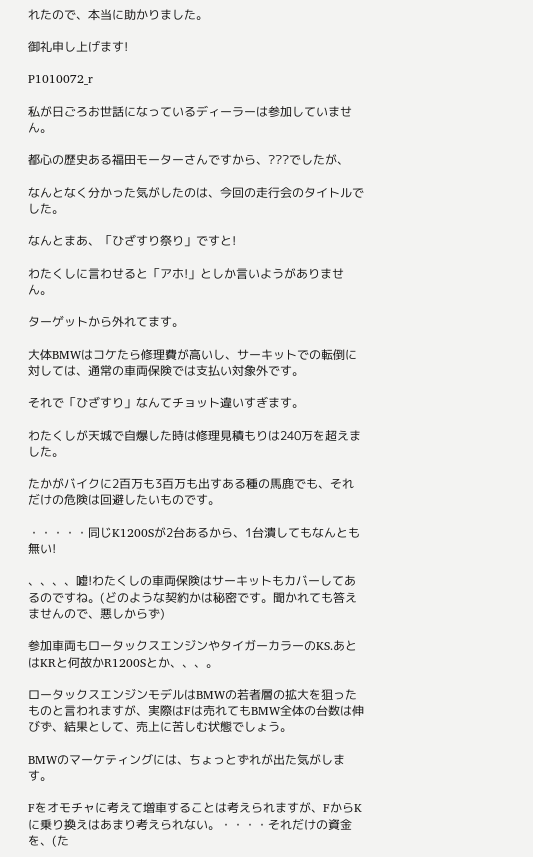れたので、本当に助かりました。

御礼申し上げます!

P1010072_r

私が日ごろお世話になっているディーラーは参加していません。

都心の歴史ある福田モーターさんですから、???でしたが、

なんとなく分かった気がしたのは、今回の走行会のタイトルでした。

なんとまあ、「ひざすり祭り」ですと!

わたくしに言わせると「アホ!」としか言いようがありません。

ターゲットから外れてます。

大体BMWはコケたら修理費が高いし、サーキットでの転倒に対しては、通常の車両保険では支払い対象外です。

それで「ひざすり」なんてチョット違いすぎます。

わたくしが天城で自爆した時は修理見積もりは240万を超えました。

たかがバイクに2百万も3百万も出すある種の馬鹿でも、それだけの危険は回避したいものです。

・・・・・同じK1200Sが2台あるから、1台潰してもなんとも無い!

、、、、嘘!わたくしの車両保険はサーキットもカバーしてあるのですね。(どのような契約かは秘密です。聞かれても答えませんので、悪しからず)

参加車両もロータックスエンジンやタイガーカラーのKS.あとはKRと何故かR1200Sとか、、、。

ロータックスエンジンモデルはBMWの若者層の拡大を狙ったものと言われますが、実際はFは売れてもBMW全体の台数は伸びず、結果として、売上に苦しむ状態でしょう。

BMWのマーケティングには、ちょっとずれが出た気がします。

Fをオモチャに考えて増車することは考えられますが、FからKに乗り換えはあまり考えられない。・・・・それだけの資金を、(た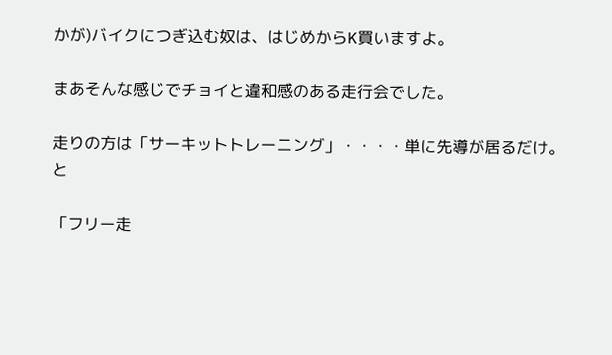かが)バイクにつぎ込む奴は、はじめからK買いますよ。

まあそんな感じでチョイと違和感のある走行会でした。

走りの方は「サーキットトレーニング」・・・・単に先導が居るだけ。と

「フリー走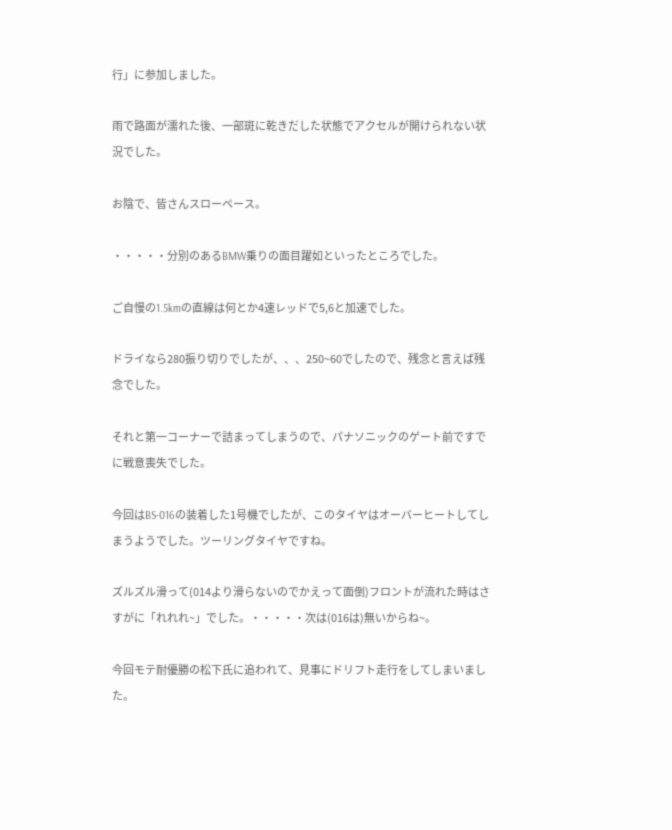行」に参加しました。

雨で路面が濡れた後、一部斑に乾きだした状態でアクセルが開けられない状況でした。

お陰で、皆さんスローペース。

・・・・・分別のあるBMW乗りの面目躍如といったところでした。

ご自慢の1.5kmの直線は何とか4速レッドで5,6と加速でした。

ドライなら280振り切りでしたが、、、250~60でしたので、残念と言えば残念でした。

それと第一コーナーで詰まってしまうので、パナソニックのゲート前ですでに戦意喪失でした。

今回はBS-016の装着した1号機でしたが、このタイヤはオーバーヒートしてしまうようでした。ツーリングタイヤですね。

ズルズル滑って(014より滑らないのでかえって面倒)フロントが流れた時はさすがに「れれれ~」でした。・・・・・次は(016は)無いからね~。

今回モテ耐優勝の松下氏に追われて、見事にドリフト走行をしてしまいました。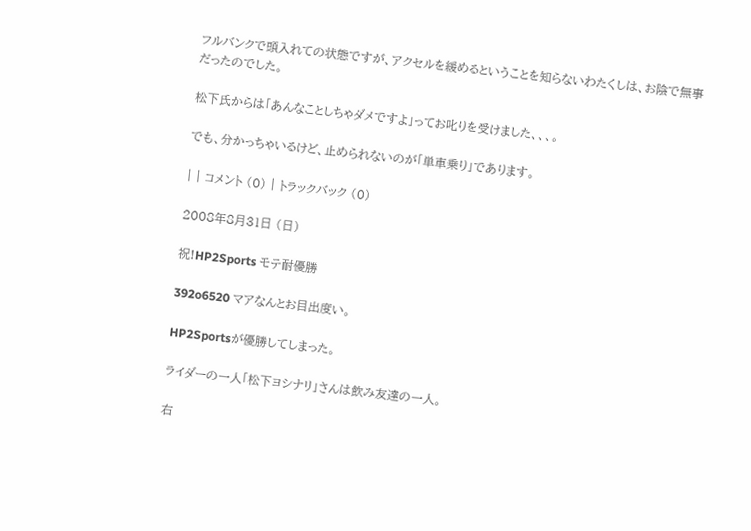フルバンクで頭入れての状態ですが、アクセルを緩めるということを知らないわたくしは、お陰で無事だったのでした。

松下氏からは「あんなことしちゃダメですよ」ってお叱りを受けました、、、。

でも、分かっちゃいるけど、止められないのが「単車乗り」であります。

| | コメント (0) | トラックバック (0)

2008年8月31日 (日)

祝!HP2Sports モテ耐優勝

392o6520 マアなんとお目出度い。

HP2Sportsが優勝してしまった。

ライダーの一人「松下ヨシナリ」さんは飲み友達の一人。

右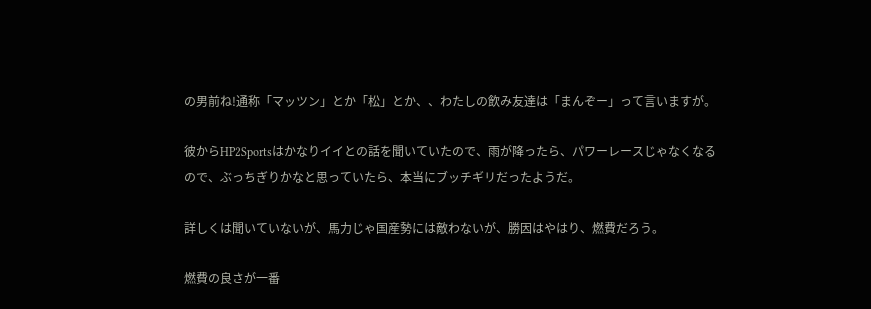の男前ね!通称「マッツン」とか「松」とか、、わたしの飲み友達は「まんぞー」って言いますが。

彼からHP2Sportsはかなりイイとの話を聞いていたので、雨が降ったら、パワーレースじゃなくなるので、ぶっちぎりかなと思っていたら、本当にブッチギリだったようだ。

詳しくは聞いていないが、馬力じゃ国産勢には敵わないが、勝因はやはり、燃費だろう。

燃費の良さが一番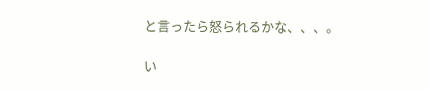と言ったら怒られるかな、、、。

い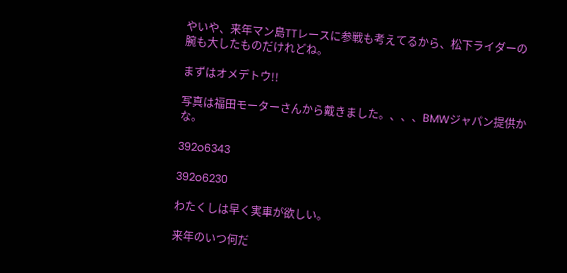やいや、来年マン島TTレースに参戦も考えてるから、松下ライダーの腕も大したものだけれどね。

まずはオメデトウ!!

写真は福田モーターさんから戴きました。、、、BMWジャパン提供かな。

392o6343

392o6230

わたくしは早く実車が欲しい。

来年のいつ何だ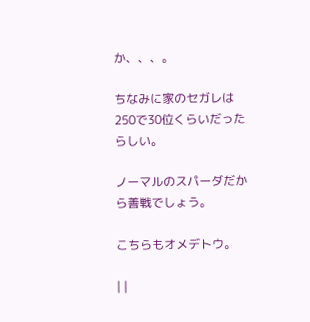か、、、。

ちなみに家のセガレは250で30位くらいだったらしい。

ノーマルのスパーダだから善戦でしょう。

こちらもオメデトウ。

| |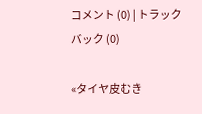コメント (0) | トラックバック (0)

«タイヤ皮むき